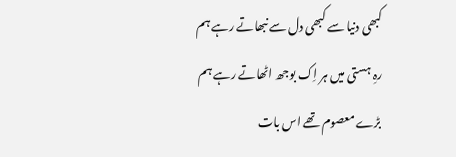کبھی دنیا سے کبھی دل سے نبھاتے رہے ہم
رہِ ہستی میں ہر اِک بوجھ اٹھاتے رہے ہم
بڑے معصوم تھے اس بات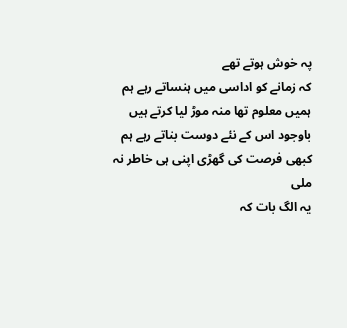پہ خوش ہوتے تھے
کہ زمانے کو اداسی میں ہنساتے رہے ہم
ہمیں معلوم تھا منہ موڑ لیا کرتے ہیں
باوجود اس کے نئے دوست بناتے رہے ہم
کبھی فرصت کی گھڑی اپنی ہی خاطر نہ ملی
یہ الگ بات کہ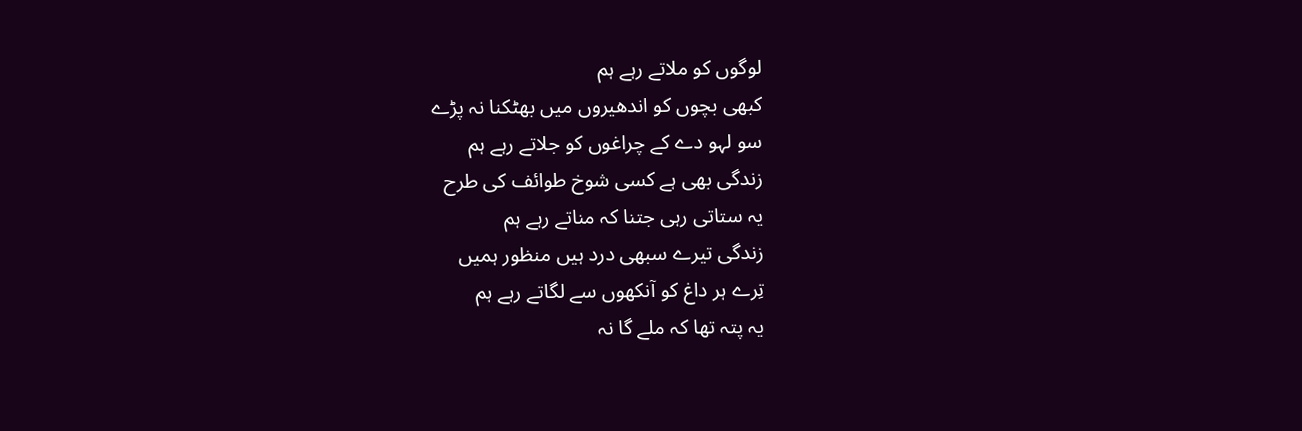لوگوں کو ملاتے رہے ہم
کبھی بچوں کو اندھیروں میں بھٹکنا نہ پڑے
سو لہو دے کے چراغوں کو جلاتے رہے ہم
زندگی بھی ہے کسی شوخ طوائف کی طرح
یہ ستاتی رہی جتنا کہ مناتے رہے ہم
زندگی تیرے سبھی درد ہیں منظور ہمیں
تِرے ہر داغ کو آنکھوں سے لگاتے رہے ہم
یہ پتہ تھا کہ ملے گا نہ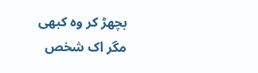بچھڑ کر وہ کبھی
مگر اک شخص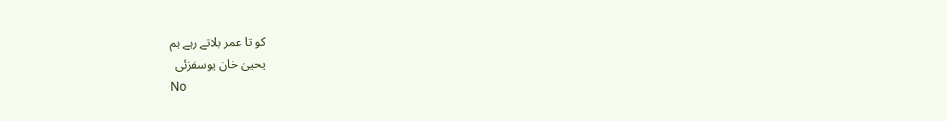کو تا عمر بلاتے رہے ہم
یحییٰ خان یوسفزئی
No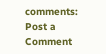comments:
Post a Comment